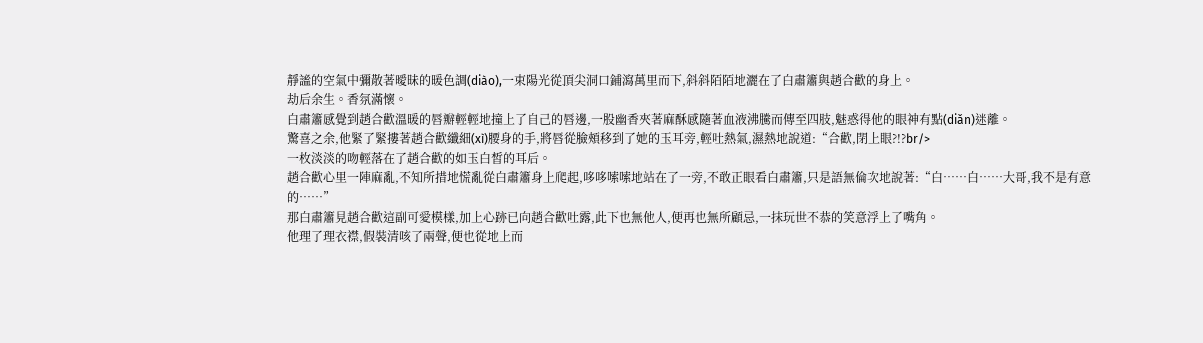靜謐的空氣中彌散著曖昧的暖色調(diào),一束陽光從頂尖洞口鋪瀉萬里而下,斜斜陌陌地灑在了白肅簫與趙合歡的身上。
劫后余生。香氛滿懷。
白肅簫感覺到趙合歡溫暖的唇瓣輕輕地撞上了自己的唇邊,一股幽香夾著麻酥感隨著血液沸騰而傳至四肢,魅惑得他的眼神有點(diǎn)迷離。
驚喜之余,他緊了緊摟著趙合歡纖細(xì)腰身的手,將唇從臉頰移到了她的玉耳旁,輕吐熱氣,濕熱地說道:“合歡,閉上眼?!?br/>
一枚淡淡的吻輕落在了趙合歡的如玉白皙的耳后。
趙合歡心里一陣麻亂,不知所措地慌亂從白肅簫身上爬起,哆哆嗦嗦地站在了一旁,不敢正眼看白肅簫,只是語無倫次地說著:“白……白……大哥,我不是有意的……”
那白肅簫見趙合歡這副可愛模樣,加上心跡已向趙合歡吐露,此下也無他人,便再也無所顧忌,一抹玩世不恭的笑意浮上了嘴角。
他理了理衣襟,假裝清咳了兩聲,便也從地上而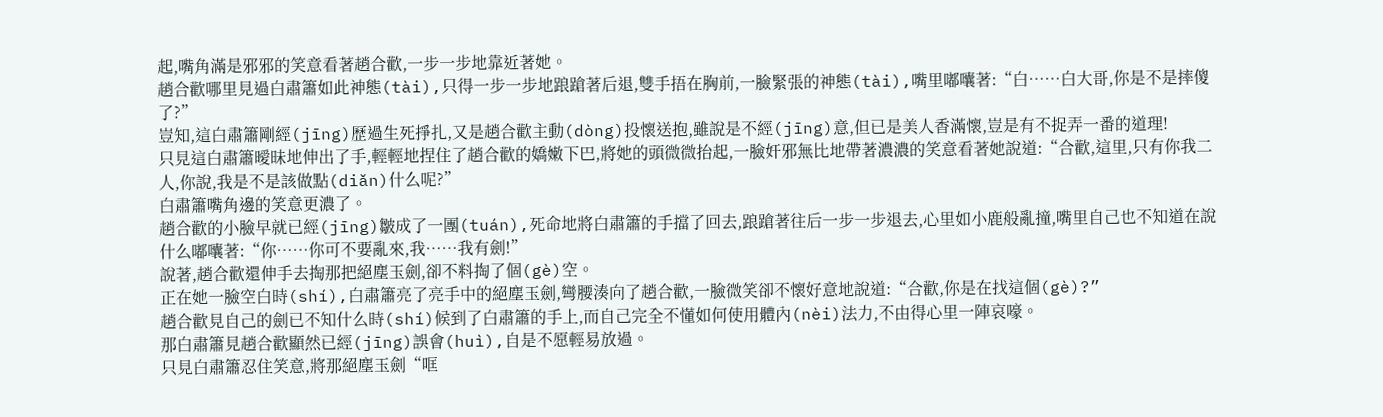起,嘴角滿是邪邪的笑意看著趙合歡,一步一步地靠近著她。
趙合歡哪里見過白肅簫如此神態(tài),只得一步一步地踉蹌著后退,雙手捂在胸前,一臉緊張的神態(tài),嘴里嘟囔著:“白……白大哥,你是不是摔傻了?”
豈知,這白肅簫剛經(jīng)歷過生死掙扎,又是趙合歡主動(dòng)投懷送抱,雖說是不經(jīng)意,但已是美人香滿懷,豈是有不捉弄一番的道理!
只見這白肅簫曖昧地伸出了手,輕輕地捏住了趙合歡的嬌嫩下巴,將她的頭微微抬起,一臉奸邪無比地帶著濃濃的笑意看著她說道:“合歡,這里,只有你我二人,你說,我是不是該做點(diǎn)什么呢?”
白肅簫嘴角邊的笑意更濃了。
趙合歡的小臉早就已經(jīng)皺成了一團(tuán),死命地將白肅簫的手擋了回去,踉蹌著往后一步一步退去,心里如小鹿般亂撞,嘴里自己也不知道在說什么嘟囔著:“你……你可不要亂來,我……我有劍!”
說著,趙合歡還伸手去掏那把絕塵玉劍,卻不料掏了個(gè)空。
正在她一臉空白時(shí),白肅簫亮了亮手中的絕塵玉劍,彎腰湊向了趙合歡,一臉微笑卻不懷好意地說道:“合歡,你是在找這個(gè)?”
趙合歡見自己的劍已不知什么時(shí)候到了白肅簫的手上,而自己完全不懂如何使用體內(nèi)法力,不由得心里一陣哀嚎。
那白肅簫見趙合歡顯然已經(jīng)誤會(huì),自是不愿輕易放過。
只見白肅簫忍住笑意,將那絕塵玉劍“哐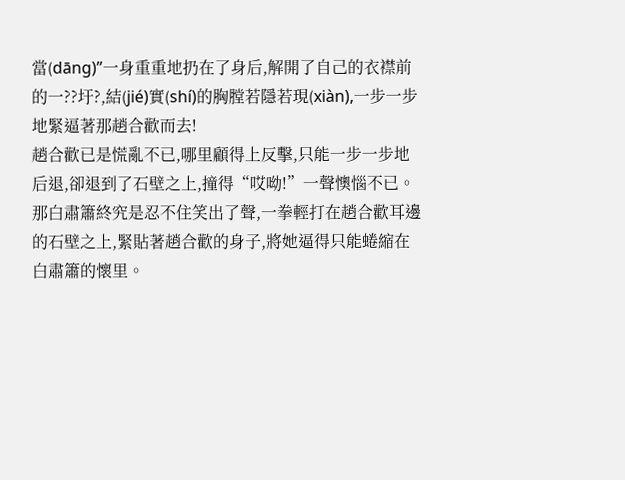當(dāng)”一身重重地扔在了身后,解開了自己的衣襟前的一??圩?,結(jié)實(shí)的胸膛若隱若現(xiàn),一步一步地緊逼著那趙合歡而去!
趙合歡已是慌亂不已,哪里顧得上反擊,只能一步一步地后退,卻退到了石壁之上,撞得“哎呦!”一聲懊惱不已。
那白肅簫終究是忍不住笑出了聲,一拳輕打在趙合歡耳邊的石壁之上,緊貼著趙合歡的身子,將她逼得只能蜷縮在白肅簫的懷里。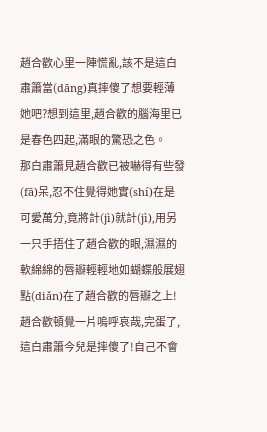趙合歡心里一陣慌亂,該不是這白肅簫當(dāng)真摔傻了想要輕薄她吧?想到這里,趙合歡的腦海里已是春色四起,滿眼的驚恐之色。
那白肅簫見趙合歡已被嚇得有些發(fā)呆,忍不住覺得她實(shí)在是可愛萬分,竟將計(jì)就計(jì),用另一只手捂住了趙合歡的眼,濕濕的軟綿綿的唇瓣輕輕地如蝴蝶般展翅點(diǎn)在了趙合歡的唇瓣之上!
趙合歡頓覺一片嗚呼哀哉,完蛋了,這白肅簫今兒是摔傻了!自己不會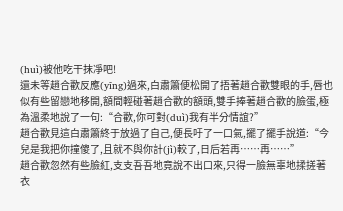(huì)被他吃干抹凈吧!
還未等趙合歡反應(yīng)過來,白肅簫便松開了捂著趙合歡雙眼的手,唇也似有些留戀地移開,額間輕碰著趙合歡的額頭,雙手捧著趙合歡的臉蛋,極為溫柔地說了一句:“合歡,你可對(duì)我有半分情誼?”
趙合歡見這白肅簫終于放過了自己,便長吁了一口氣,擺了擺手說道:“今兒是我把你撞傻了,且就不與你計(jì)較了,日后若再……再……”
趙合歡忽然有些臉紅,支支吾吾地竟說不出口來,只得一臉無辜地揉搓著衣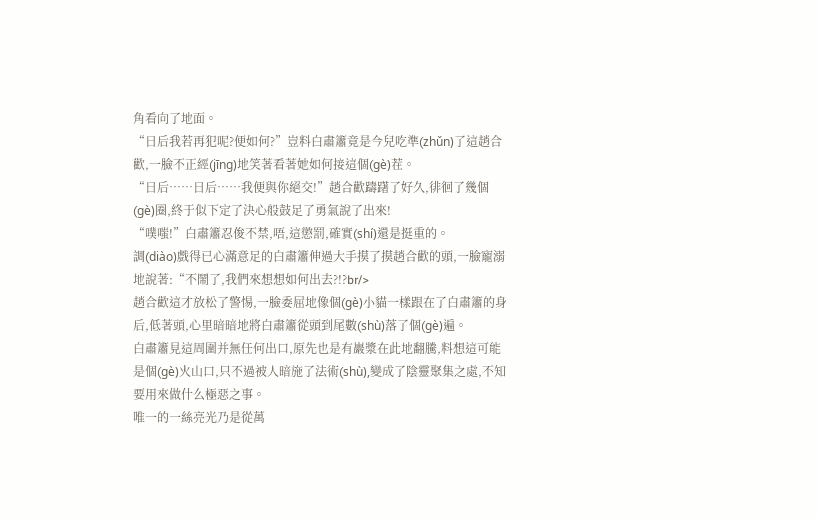角看向了地面。
“日后我若再犯呢?便如何?”豈料白肅簫竟是今兒吃準(zhǔn)了這趙合歡,一臉不正經(jīng)地笑著看著她如何接這個(gè)茬。
“日后……日后……我便與你絕交!”趙合歡躊躇了好久,徘徊了幾個(gè)圈,終于似下定了決心般鼓足了勇氣說了出來!
“噗嗤!”白肅簫忍俊不禁,唔,這懲罰,確實(shí)還是挺重的。
調(diào)戲得已心滿意足的白肅簫伸過大手摸了摸趙合歡的頭,一臉寵溺地說著:“不鬧了,我們來想想如何出去?!?br/>
趙合歡這才放松了警惕,一臉委屈地像個(gè)小貓一樣跟在了白肅簫的身后,低著頭,心里暗暗地將白肅簫從頭到尾數(shù)落了個(gè)遍。
白肅簫見這周圍并無任何出口,原先也是有巖漿在此地翻騰,料想這可能是個(gè)火山口,只不過被人暗施了法術(shù),變成了陰靈聚集之處,不知要用來做什么極惡之事。
唯一的一絲亮光乃是從萬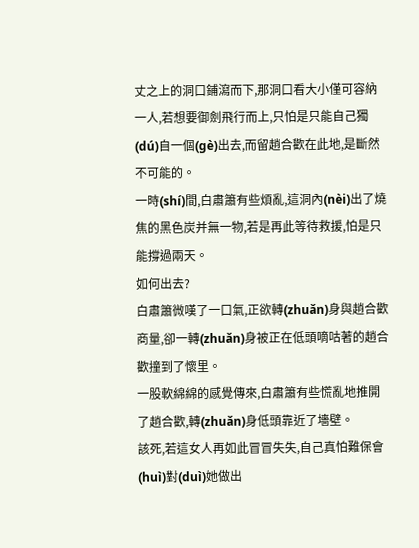丈之上的洞口鋪瀉而下,那洞口看大小僅可容納一人,若想要御劍飛行而上,只怕是只能自己獨(dú)自一個(gè)出去,而留趙合歡在此地,是斷然不可能的。
一時(shí)間,白肅簫有些煩亂,這洞內(nèi)出了燒焦的黑色炭并無一物,若是再此等待救援,怕是只能撐過兩天。
如何出去?
白肅簫微嘆了一口氣,正欲轉(zhuǎn)身與趙合歡商量,卻一轉(zhuǎn)身被正在低頭嘀咕著的趙合歡撞到了懷里。
一股軟綿綿的感覺傳來,白肅簫有些慌亂地推開了趙合歡,轉(zhuǎn)身低頭靠近了墻壁。
該死,若這女人再如此冒冒失失,自己真怕難保會(huì)對(duì)她做出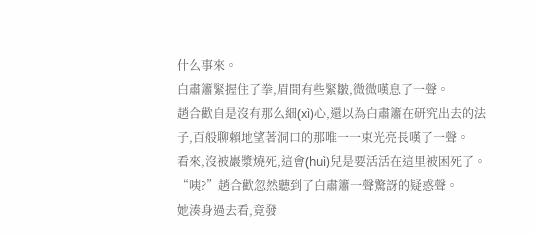什么事來。
白肅簫緊握住了拳,眉間有些緊皺,微微嘆息了一聲。
趙合歡自是沒有那么細(xì)心,還以為白肅簫在研究出去的法子,百般聊賴地望著洞口的那唯一一束光亮長嘆了一聲。
看來,沒被巖漿燒死,這會(huì)兒是要活活在這里被困死了。
“咦?”趙合歡忽然聽到了白肅簫一聲驚訝的疑惑聲。
她湊身過去看,竟發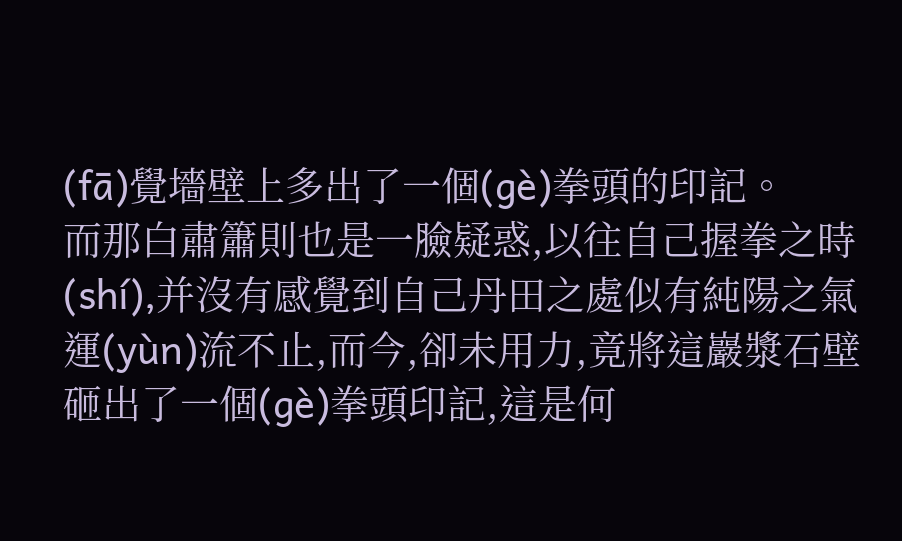(fā)覺墻壁上多出了一個(gè)拳頭的印記。
而那白肅簫則也是一臉疑惑,以往自己握拳之時(shí),并沒有感覺到自己丹田之處似有純陽之氣運(yùn)流不止,而今,卻未用力,竟將這巖漿石壁砸出了一個(gè)拳頭印記,這是何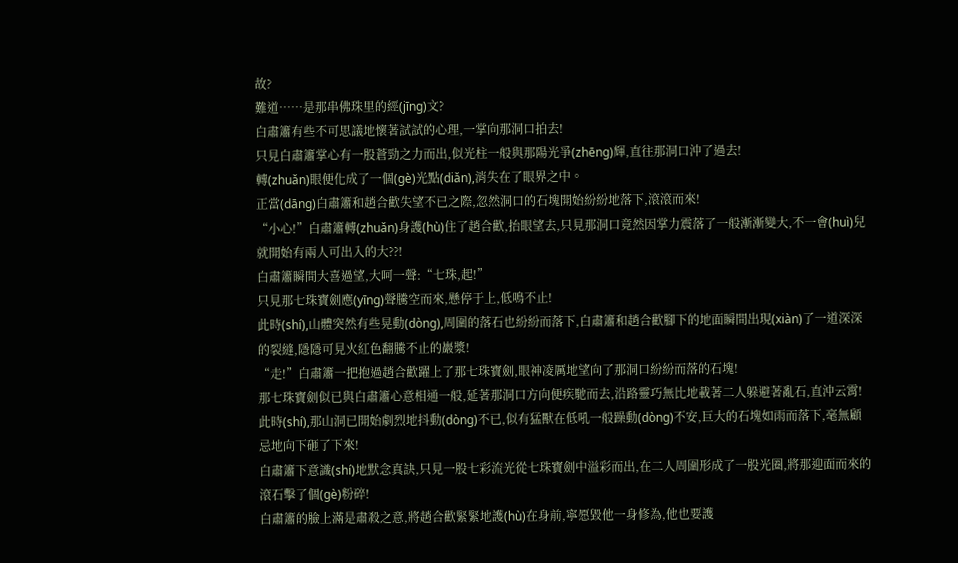故?
難道……是那串佛珠里的經(jīng)文?
白肅簫有些不可思議地懷著試試的心理,一掌向那洞口拍去!
只見白肅簫掌心有一股蒼勁之力而出,似光柱一般與那陽光爭(zhēng)輝,直往那洞口沖了過去!
轉(zhuǎn)眼便化成了一個(gè)光點(diǎn),消失在了眼界之中。
正當(dāng)白肅簫和趙合歡失望不已之際,忽然洞口的石塊開始紛紛地落下,滾滾而來!
“小心!”白肅簫轉(zhuǎn)身護(hù)住了趙合歡,抬眼望去,只見那洞口竟然因掌力震落了一般漸漸變大,不一會(huì)兒就開始有兩人可出入的大??!
白肅簫瞬間大喜過望,大呵一聲:“七珠,起!”
只見那七珠寶劍應(yīng)聲騰空而來,懸停于上,低鳴不止!
此時(shí),山體突然有些晃動(dòng),周圍的落石也紛紛而落下,白肅簫和趙合歡腳下的地面瞬間出現(xiàn)了一道深深的裂縫,隱隱可見火紅色翻騰不止的巖漿!
“走!”白肅簫一把抱過趙合歡躍上了那七珠寶劍,眼神凌厲地望向了那洞口紛紛而落的石塊!
那七珠寶劍似已與白肅簫心意相通一般,延著那洞口方向便疾馳而去,沿路靈巧無比地載著二人躲避著亂石,直沖云霄!
此時(shí),那山洞已開始劇烈地抖動(dòng)不已,似有猛獸在低吼一般躁動(dòng)不安,巨大的石塊如雨而落下,毫無顧忌地向下砸了下來!
白肅簫下意識(shí)地默念真訣,只見一股七彩流光從七珠寶劍中溢彩而出,在二人周圍形成了一股光圈,將那迎面而來的滾石擊了個(gè)粉碎!
白肅簫的臉上滿是肅殺之意,將趙合歡緊緊地護(hù)在身前,寧愿毀他一身修為,他也要護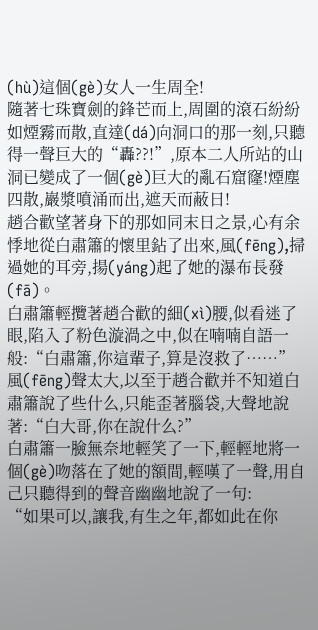(hù)這個(gè)女人一生周全!
隨著七珠寶劍的鋒芒而上,周圍的滾石紛紛如煙霧而散,直達(dá)向洞口的那一刻,只聽得一聲巨大的“轟??!”,原本二人所站的山洞已變成了一個(gè)巨大的亂石窟窿!煙塵四散,巖漿噴涌而出,遮天而蔽日!
趙合歡望著身下的那如同末日之景,心有余悸地從白肅簫的懷里鉆了出來,風(fēng),掃過她的耳旁,揚(yáng)起了她的瀑布長發(fā)。
白肅簫輕攬著趙合歡的細(xì)腰,似看迷了眼,陷入了粉色漩渦之中,似在喃喃自語一般:“白肅簫,你這輩子,算是沒救了……”
風(fēng)聲太大,以至于趙合歡并不知道白肅簫說了些什么,只能歪著腦袋,大聲地說著:“白大哥,你在說什么?”
白肅簫一臉無奈地輕笑了一下,輕輕地將一個(gè)吻落在了她的額間,輕嘆了一聲,用自己只聽得到的聲音幽幽地說了一句:
“如果可以,讓我,有生之年,都如此在你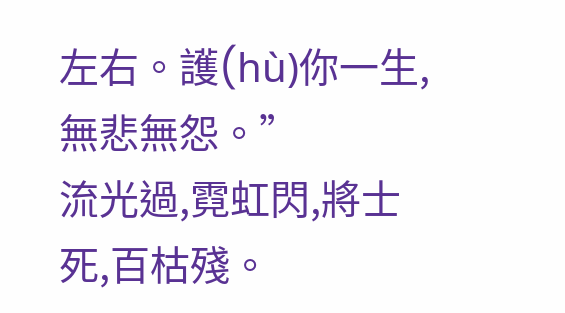左右。護(hù)你一生,無悲無怨。”
流光過,霓虹閃,將士死,百枯殘。